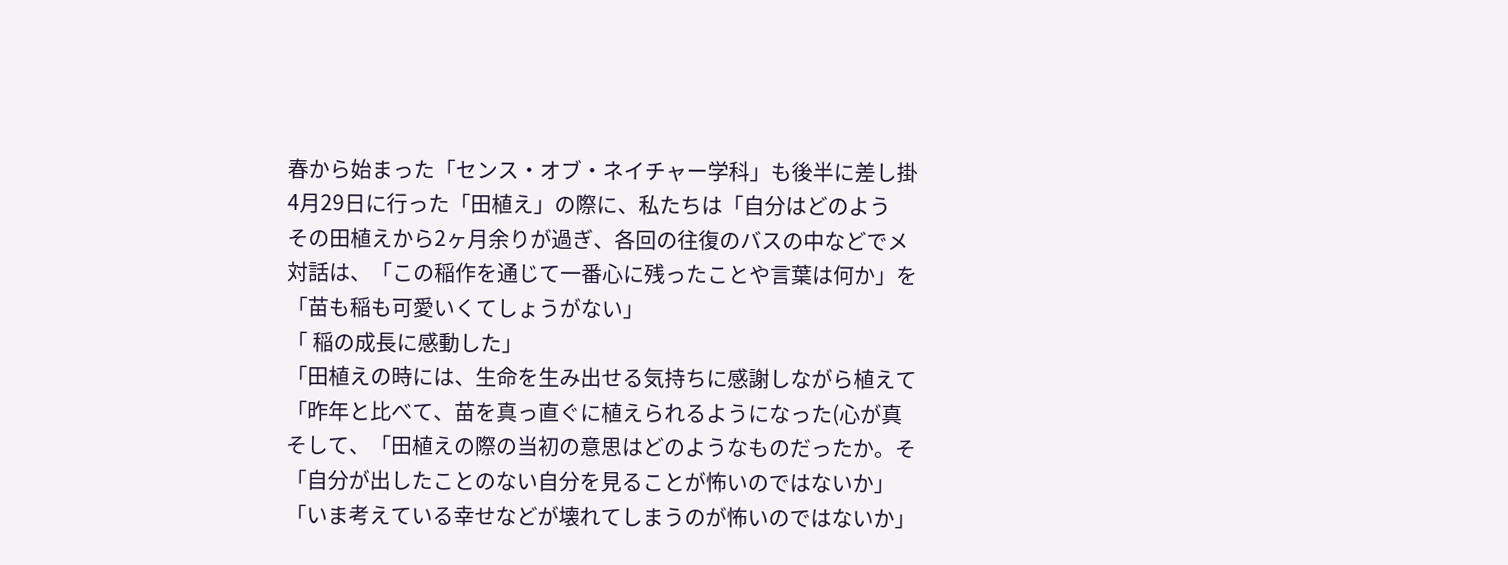春から始まった「センス・オブ・ネイチャー学科」も後半に差し掛
4月29日に行った「田植え」の際に、私たちは「自分はどのよう
その田植えから2ヶ月余りが過ぎ、各回の往復のバスの中などでメ
対話は、「この稲作を通じて一番心に残ったことや言葉は何か」を
「苗も稲も可愛いくてしょうがない」
「 稲の成長に感動した」
「田植えの時には、生命を生み出せる気持ちに感謝しながら植えて
「昨年と比べて、苗を真っ直ぐに植えられるようになった(心が真
そして、「田植えの際の当初の意思はどのようなものだったか。そ
「自分が出したことのない自分を見ることが怖いのではないか」
「いま考えている幸せなどが壊れてしまうのが怖いのではないか」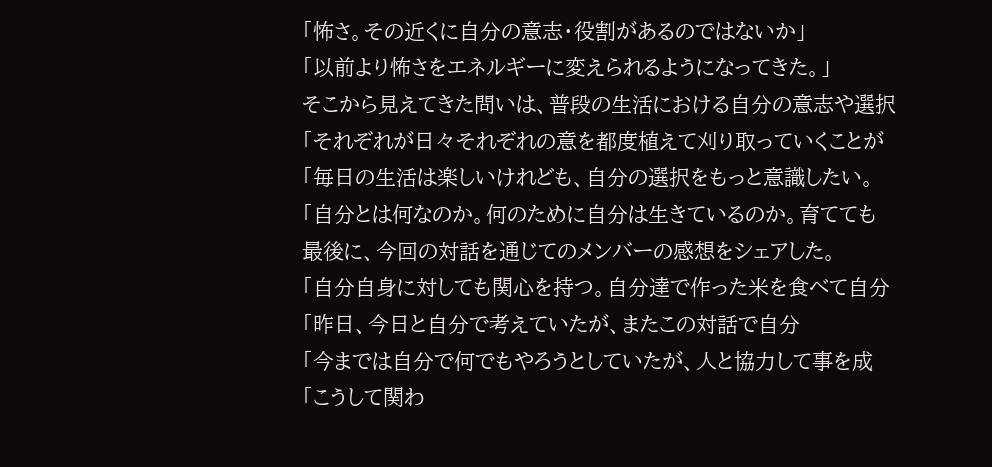「怖さ。その近くに自分の意志・役割があるのではないか」
「以前より怖さをエネルギーに変えられるようになってきた。」
そこから見えてきた問いは、普段の生活における自分の意志や選択
「それぞれが日々それぞれの意を都度植えて刈り取っていくことが
「毎日の生活は楽しいけれども、自分の選択をもっと意識したい。
「自分とは何なのか。何のために自分は生きているのか。育てても
最後に、今回の対話を通じてのメンバーの感想をシェアした。
「自分自身に対しても関心を持つ。自分達で作った米を食べて自分
「昨日、今日と自分で考えていたが、またこの対話で自分
「今までは自分で何でもやろうとしていたが、人と協力して事を成
「こうして関わ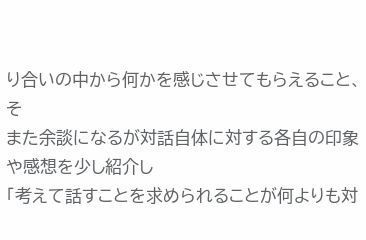り合いの中から何かを感じさせてもらえること、そ
また余談になるが対話自体に対する各自の印象や感想を少し紹介し
「考えて話すことを求められることが何よりも対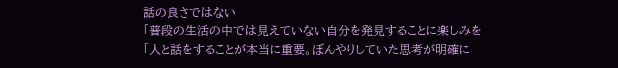話の良さではない
「普段の生活の中では見えていない自分を発見することに楽しみを
「人と話をすることが本当に重要。ぼんやりしていた思考が明確に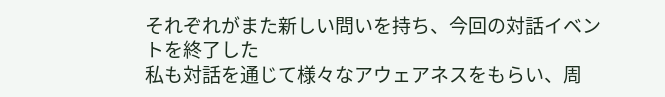それぞれがまた新しい問いを持ち、今回の対話イベントを終了した
私も対話を通じて様々なアウェアネスをもらい、周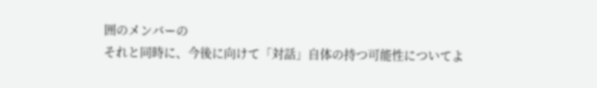囲のメンバーの
それと同時に、今後に向けて「対話」自体の持つ可能性についてよ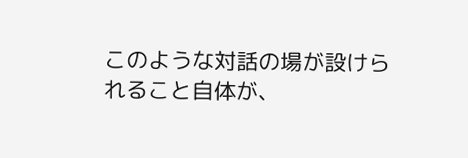このような対話の場が設けられること自体が、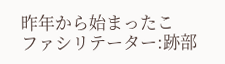昨年から始まったこ
ファシリテーター:跡部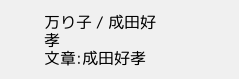万り子 / 成田好孝
文章:成田好孝